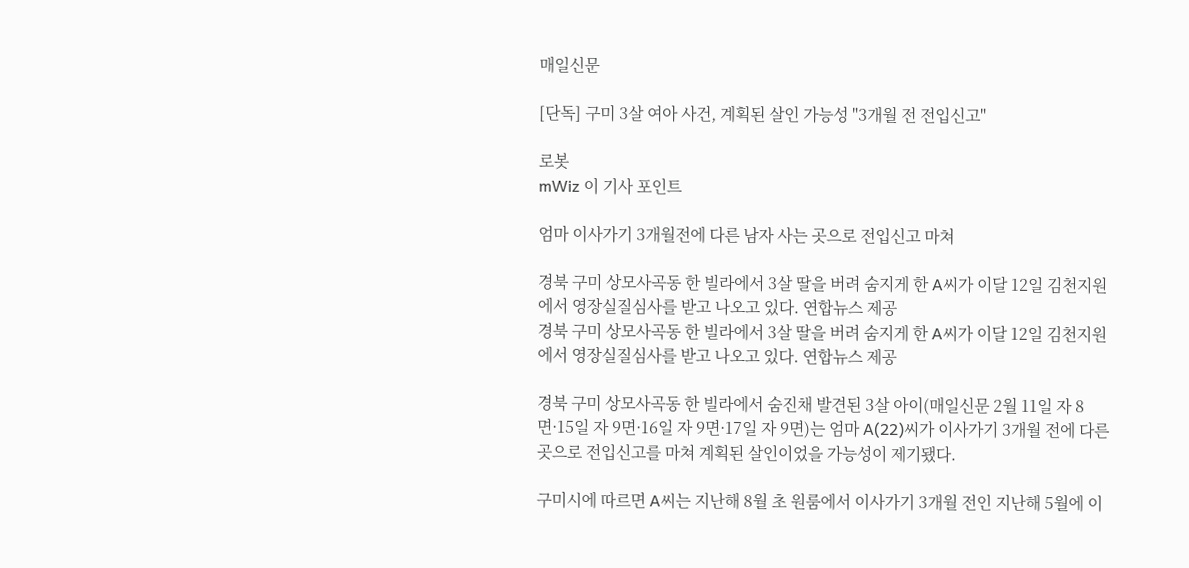매일신문

[단독] 구미 3살 여아 사건, 계획된 살인 가능성 "3개월 전 전입신고"

로봇
mWiz 이 기사 포인트

엄마 이사가기 3개월전에 다른 남자 사는 곳으로 전입신고 마쳐

경북 구미 상모사곡동 한 빌라에서 3살 딸을 버려 숨지게 한 A씨가 이달 12일 김천지원에서 영장실질심사를 받고 나오고 있다. 연합뉴스 제공
경북 구미 상모사곡동 한 빌라에서 3살 딸을 버려 숨지게 한 A씨가 이달 12일 김천지원에서 영장실질심사를 받고 나오고 있다. 연합뉴스 제공

경북 구미 상모사곡동 한 빌라에서 숨진채 발견된 3살 아이(매일신문 2월 11일 자 8면·15일 자 9면·16일 자 9면·17일 자 9면)는 엄마 A(22)씨가 이사가기 3개월 전에 다른 곳으로 전입신고를 마쳐 계획된 살인이었을 가능성이 제기됐다.

구미시에 따르면 A씨는 지난해 8월 초 원룸에서 이사가기 3개월 전인 지난해 5월에 이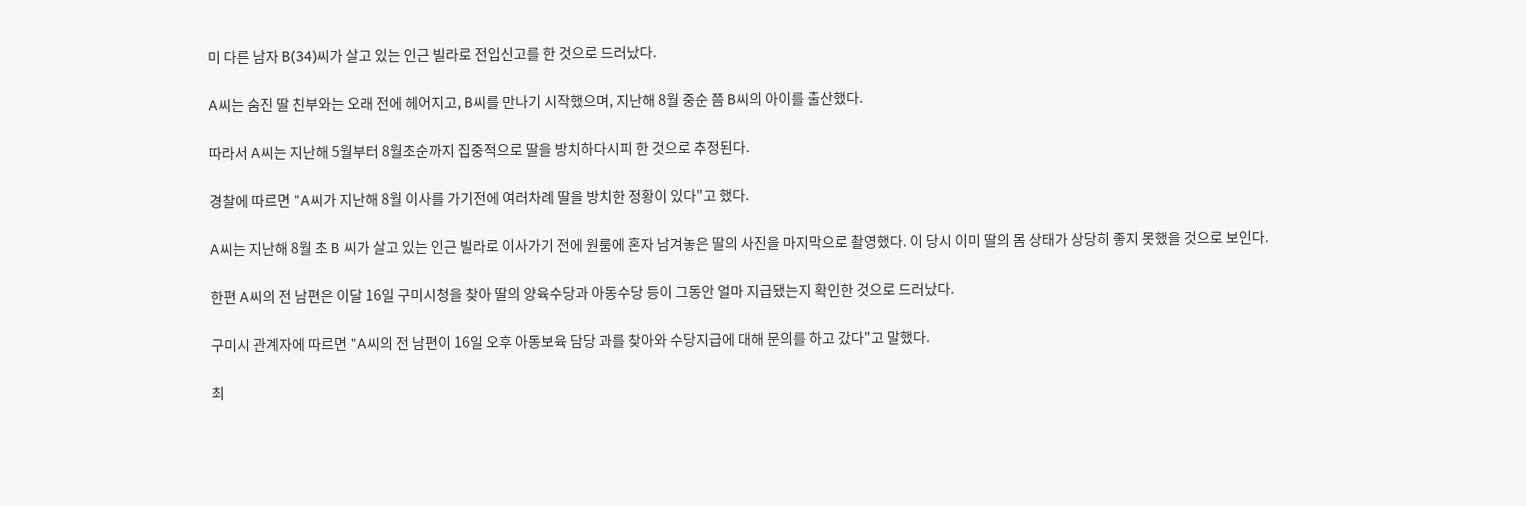미 다른 남자 B(34)씨가 살고 있는 인근 빌라로 전입신고를 한 것으로 드러났다.

A씨는 숨진 딸 친부와는 오래 전에 헤어지고, B씨를 만나기 시작했으며, 지난해 8월 중순 쯤 B씨의 아이를 출산했다.

따라서 A씨는 지난해 5월부터 8월초순까지 집중적으로 딸을 방치하다시피 한 것으로 추정된다.

경찰에 따르면 "A씨가 지난해 8월 이사를 가기전에 여러차례 딸을 방치한 정황이 있다"고 했다.

A씨는 지난해 8월 초 B 씨가 살고 있는 인근 빌라로 이사가기 전에 원룸에 혼자 남겨놓은 딸의 사진을 마지막으로 촬영했다. 이 당시 이미 딸의 몸 상태가 상당히 좋지 못했을 것으로 보인다.

한편 A씨의 전 남편은 이달 16일 구미시청을 찾아 딸의 양육수당과 아동수당 등이 그동안 얼마 지급됐는지 확인한 것으로 드러났다.

구미시 관계자에 따르면 "A씨의 전 남편이 16일 오후 아동보육 담당 과를 찾아와 수당지급에 대해 문의를 하고 갔다"고 말했다.

최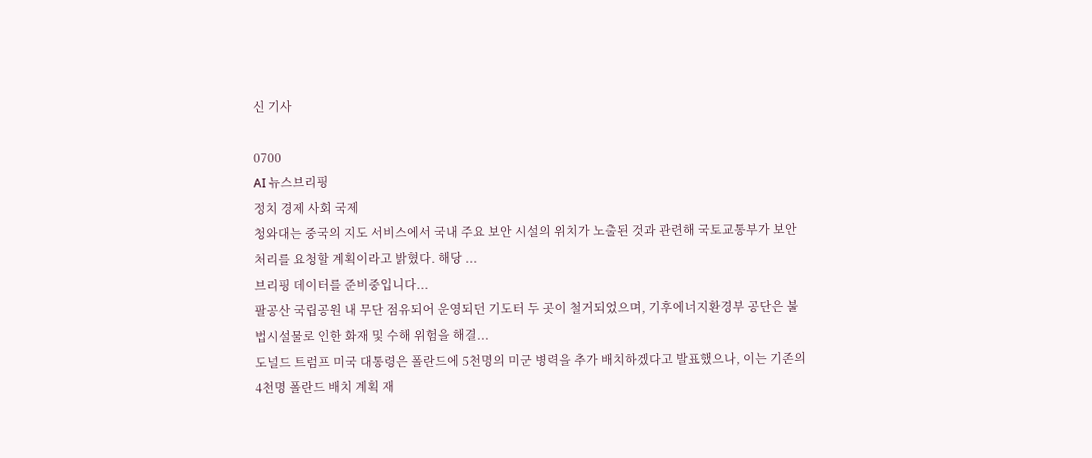신 기사

0700
AI 뉴스브리핑
정치 경제 사회 국제
청와대는 중국의 지도 서비스에서 국내 주요 보안 시설의 위치가 노출된 것과 관련해 국토교통부가 보안 처리를 요청할 계획이라고 밝혔다. 해당 ...
브리핑 데이터를 준비중입니다...
팔공산 국립공원 내 무단 점유되어 운영되던 기도터 두 곳이 철거되었으며, 기후에너지환경부 공단은 불법시설물로 인한 화재 및 수해 위험을 해결...
도널드 트럼프 미국 대통령은 폴란드에 5천명의 미군 병력을 추가 배치하겠다고 발표했으나, 이는 기존의 4천명 폴란드 배치 계획 재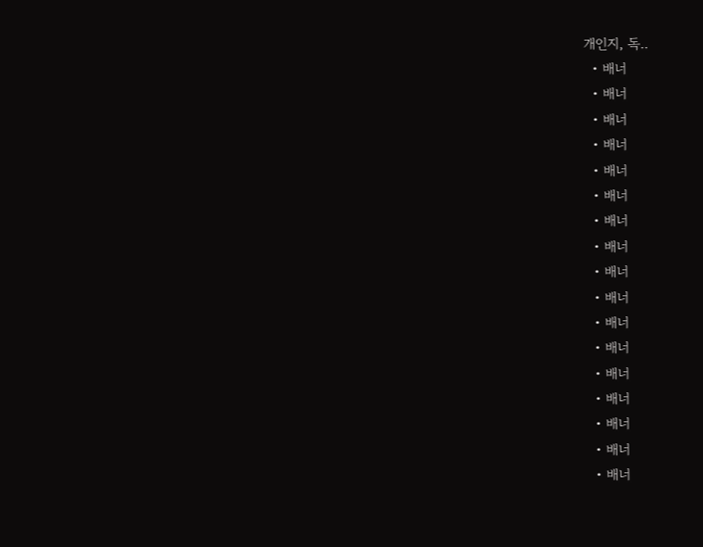개인지, 독..
  • 배너
  • 배너
  • 배너
  • 배너
  • 배너
  • 배너
  • 배너
  • 배너
  • 배너
  • 배너
  • 배너
  • 배너
  • 배너
  • 배너
  • 배너
  • 배너
  • 배너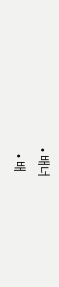• 배너
  • 배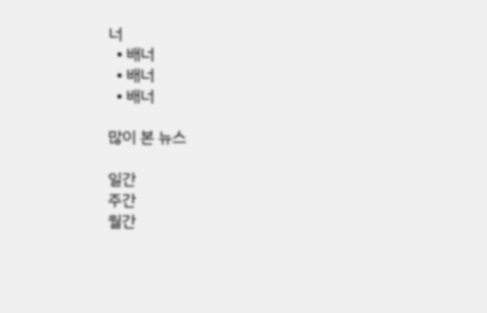너
  • 배너
  • 배너
  • 배너

많이 본 뉴스

일간
주간
월간